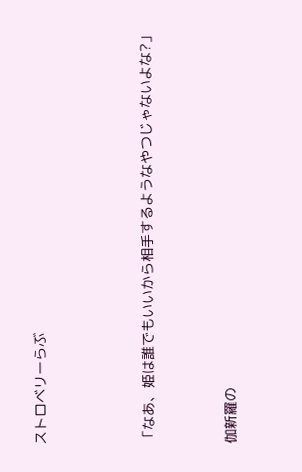ストロベリーらぶ



「なあ、姫は誰でもいいから相手するようなやつじゃないよな?」


伽新羅の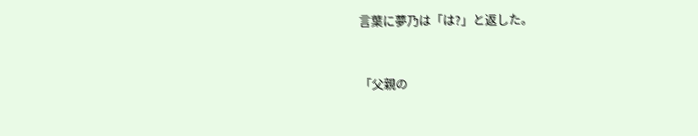言葉に夢乃は「は?」と返した。


「父親の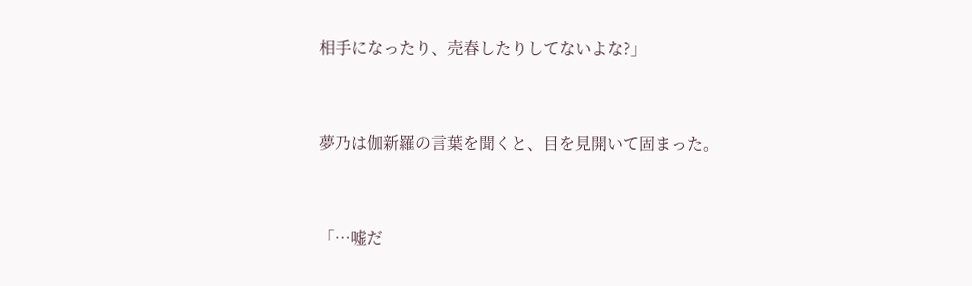相手になったり、売春したりしてないよな?」


夢乃は伽新羅の言葉を聞くと、目を見開いて固まった。


「…嘘だ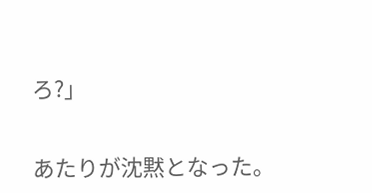ろ?」


あたりが沈黙となった。